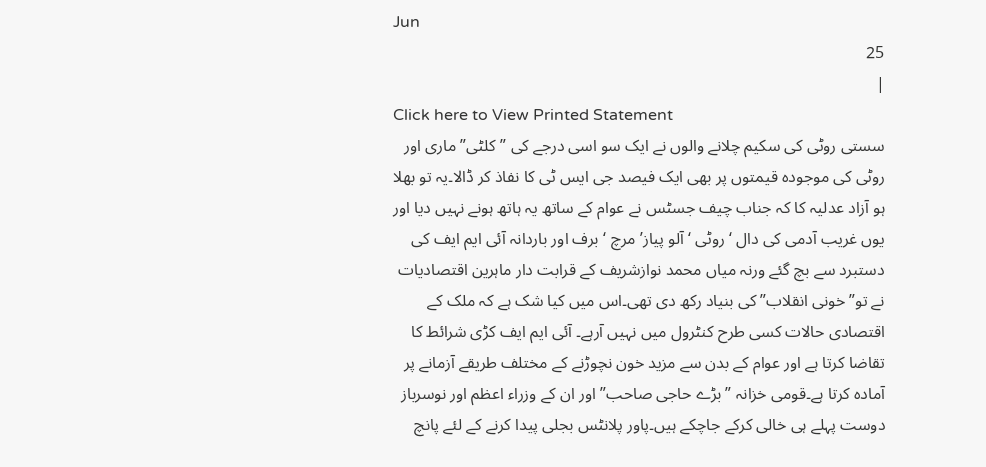Jun
25
|
Click here to View Printed Statement
سستی روٹی کی سکیم چلانے والوں نے ایک سو اسی درجے کی ”کلٹی” ماری اور روٹی کی موجودہ قیمتوں پر بھی ایک فیصد جی ایس ٹی کا نفاذ کر ڈالا۔یہ تو بھلا ہو آزاد عدلیہ کا کہ جناب چیف جسٹس نے عوام کے ساتھ یہ ہاتھ ہونے نہیں دیا اور یوں غریب آدمی کی دال ‘روٹی ‘ آلو پیاز’مرچ ‘برف اور باردانہ آئی ایم ایف کی دستبرد سے بچ گئے ورنہ میاں محمد نوازشریف کے قرابت دار ماہرین اقتصادیات نے تو”خونی انقلاب” کی بنیاد رکھ دی تھی۔اس میں کیا شک ہے کہ ملک کے اقتصادی حالات کسی طرح کنٹرول میں نہیں آرہے۔ آئی ایم ایف کڑی شرائط کا تقاضا کرتا ہے اور عوام کے بدن سے مزید خون نچوڑنے کے مختلف طریقے آزمانے پر آمادہ کرتا ہے۔قومی خزانہ ”بڑے حاجی صاحب” اور ان کے وزراء اعظم اور نوسرباز دوست پہلے ہی خالی کرکے جاچکے ہیں۔پاور پلانٹس بجلی پیدا کرنے کے لئے پانچ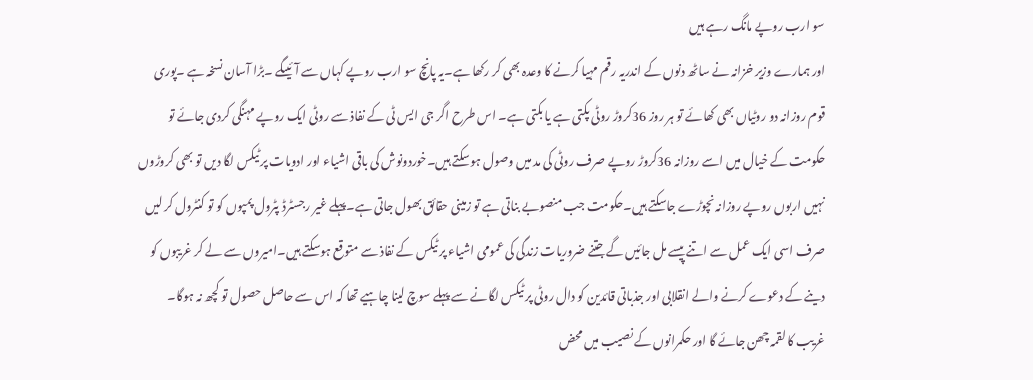سو ارب روپے مانگ رہے ہیں
اور ہمارے وزیر خزانہ نے ساٹھ دنوں کے اندریہ رقم مہیا کرنے کا وعدہ بھی کر رکھا ہے۔یہ پانچ سو ارب روپے کہاں سے آئیںگے ۔بڑا آسان نسخہ ہے ۔پوری قوم روزانہ دو روٹیاں بھی کھائے تو ہر روز 36کروڑ روٹی پکتی ہے یا بکتی ہے۔ اس طرح اگر جی ایس ٹی کے نفاذ سے روٹی ایک روپے مہنگی کردی جائے تو حکومت کے خیال میں اسے روزانہ 36کروڑ روپے صرف روٹی کی مد میں وصول ہوسکتے ہیں۔خوردونوش کی باقی اشیاء اور ادویات پر ٹیکس لگا دیں تو بھی کروڑوں نہیں اربوں روپے روزانہ نچوڑے جاسکتے ہیں۔حکومت جب منصوبے بناتی ہے تو زمینی حقائق بھول جاتی ہے۔پہلے غیر رجسٹرڈ پٹرول پمپوں کو تو کنٹرول کر لیں صرف اسی ایک عمل سے اتنے پیسے مل جائیں گے جتنے ضروریات زندگی کی عمومی اشیاء پر ٹیکس کے نفاذ سے متوقع ہوسکتے ہیں۔امیروں سے لے کر غریبوں کو دینے کے دعوے کرنے والے انقلابی اور جذباتی قائدین کو دال روٹی پر ٹیکس لگانے سے پہلے سوچ لینا چاہیے تھا کہ اس سے حاصل حصول تو کچھ نہ ہوگا۔ غریب کا لقمہ چھن جائے گا اور حکمرانوں کے نصیب میں محض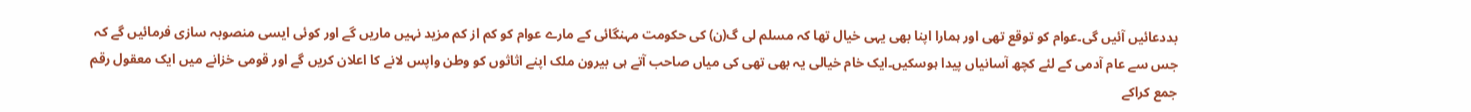بددعائیں آئیں گی۔عوام کو توقع تھی اور ہمارا اپنا بھی یہی خیال تھا کہ مسلم لی گ(ن) کی حکومت مہنگائی کے مارے عوام کو کم از کم مزید نہیں ماریں گے اور کوئی ایسی منصوبہ سازی فرمائیں گے کہ جس سے عام آدمی کے لئے کچھ آسانیاں پیدا ہوسکیں۔ایک خام خیالی یہ بھی تھی کی میاں صاحب آتے ہی بیرون ملک اپنے اثاثوں کو وطن واپس لانے کا اعلان کریں گے اور قومی خزانے میں ایک معقول رقم جمع کراکے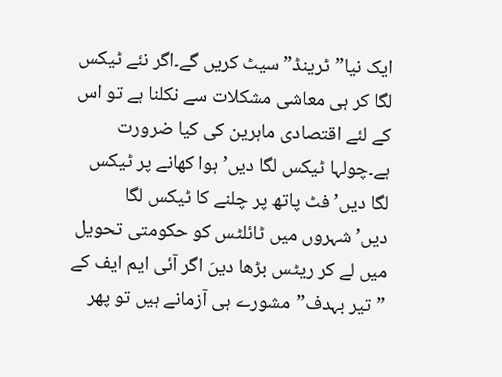ایک نیا”ٹرینڈ” سیٹ کریں گے۔اگر نئے ٹیکس لگا کر ہی معاشی مشکلات سے نکلنا ہے تو اس کے لئے اقتصادی ماہرین کی کیا ضرورت ہے۔چولہا ٹیکس لگا دیں’ ہوا کھانے پر ٹیکس لگا دیں’ فٹ پاتھ پر چلنے کا ٹیکس لگا دیں’شہروں میں ٹائلٹس کو حکومتی تحویل میں لے کر ریٹس بڑھا دیںَ اگر آئی ایم ایف کے ”تیر بہدف”مشورے ہی آزمانے ہیں تو پھر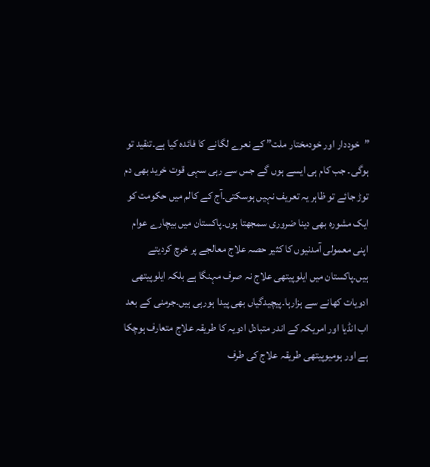”خوددار اور خودمختار ملت” کے نعرے لگانے کا فائدہ کیا ہے۔تنقید تو ہوگی۔ جب کام ہی ایسے ہوں گے جس سے رہی سہی قوت خرید بھی دم توڑ جائے تو ظاہر یہ تعریف نہیں ہوسکتی۔آج کے کالم میں حکومت کو ایک مشورہ بھی دینا ضروری سمجھتا ہوں۔پاکستان میں بیچارے عوام اپنی معمولی آمدنیوں کا کثیر حصہ علاج معالجے پر خرچ کردیتے ہیں۔پاکستان میں ایلوپیتھی علاج نہ صرف مہنگا ہے بلکہ ایلوپیتھی ادویات کھانے سے ہزارہا۔پیچیدگیاں بھی پیدا ہورہی ہیں۔جرمنی کے بعد اب انڈیا اور امریکہ کے اندر متبادل ادویہ کا طریقہ علاج متعارف ہوچکا ہے اور ہومیوپیتھی طریقہ علاج کی طرف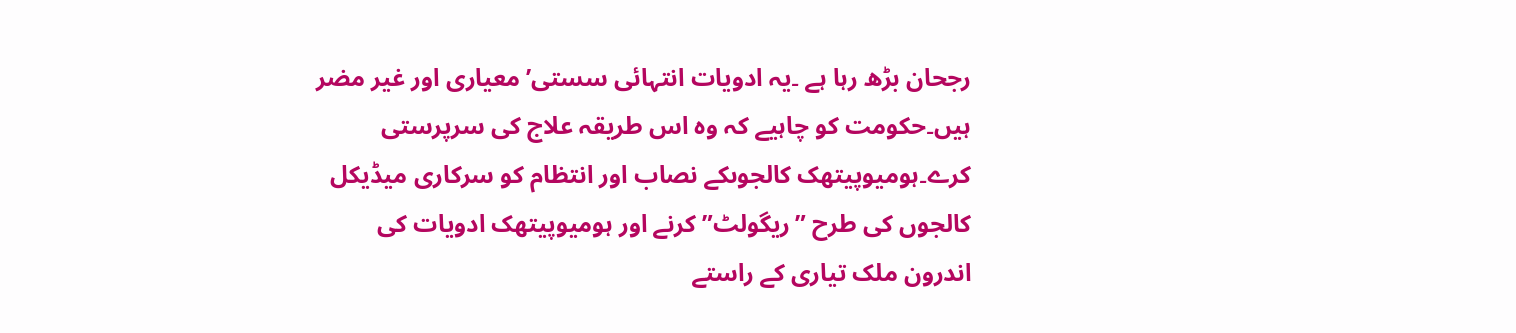رجحان بڑھ رہا ہے ۔یہ ادویات انتہائی سستی’ معیاری اور غیر مضر ہیں۔حکومت کو چاہیے کہ وہ اس طریقہ علاج کی سرپرستی کرے۔ہومیوپیتھک کالجوںکے نصاب اور انتظام کو سرکاری میڈیکل کالجوں کی طرح ”ریگولٹ” کرنے اور ہومیوپیتھک ادویات کی اندرون ملک تیاری کے راستے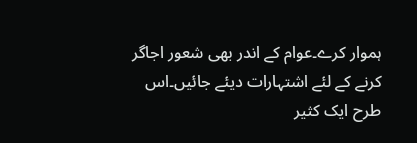ہموار کرے۔عوام کے اندر بھی شعور اجاگر کرنے کے لئے اشتہارات دیئے جائیں۔اس طرح ایک کثیر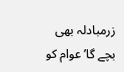زرمبادلہ بھی بچے گا’ عوام کو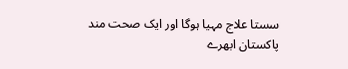سستا علاج مہیا ہوگا اور ایک صحت مند پاکستان ابھرے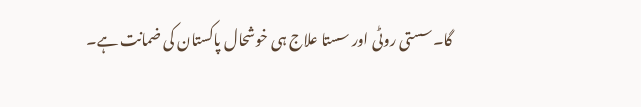گا۔سستی روٹی اور سستا علاج ہی خوشحال پاکستان کی ضمانت ہے۔